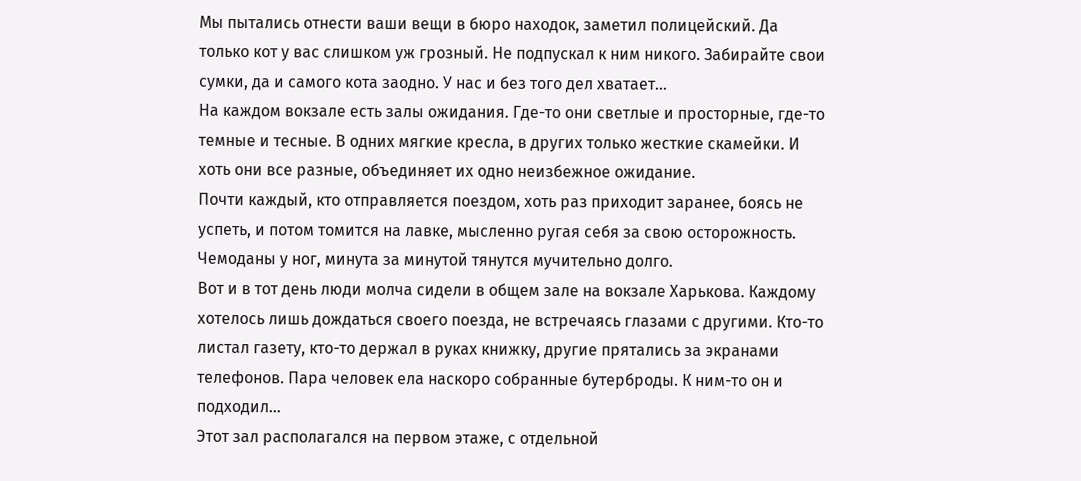Мы пытались отнести ваши вещи в бюро находок, заметил полицейский. Да только кот у вас слишком уж грозный. Не подпускал к ним никого. Забирайте свои сумки, да и самого кота заодно. У нас и без того дел хватает…
На каждом вокзале есть залы ожидания. Где-то они светлые и просторные, где-то темные и тесные. В одних мягкие кресла, в других только жесткие скамейки. И хоть они все разные, объединяет их одно неизбежное ожидание.
Почти каждый, кто отправляется поездом, хоть раз приходит заранее, боясь не успеть, и потом томится на лавке, мысленно ругая себя за свою осторожность. Чемоданы у ног, минута за минутой тянутся мучительно долго.
Вот и в тот день люди молча сидели в общем зале на вокзале Харькова. Каждому хотелось лишь дождаться своего поезда, не встречаясь глазами с другими. Кто-то листал газету, кто-то держал в руках книжку, другие прятались за экранами телефонов. Пара человек ела наскоро собранные бутерброды. К ним-то он и подходил…
Этот зал располагался на первом этаже, с отдельной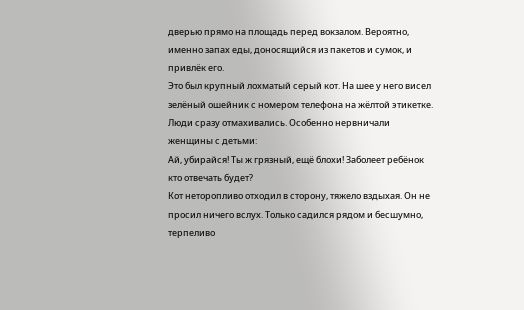дверью прямо на площадь перед вокзалом. Вероятно, именно запах еды, доносящийся из пакетов и сумок, и привлёк его.
Это был крупный лохматый серый кот. На шее у него висел зелёный ошейник с номером телефона на жёлтой этикетке.
Люди сразу отмахивались. Особенно нервничали женщины с детьми:
Ай, убирайся! Ты ж грязный, ещё блохи! Заболеет ребёнок кто отвечать будет?
Кот неторопливо отходил в сторону, тяжело вздыхая. Он не просил ничего вслух. Только садился рядом и бесшумно, терпеливо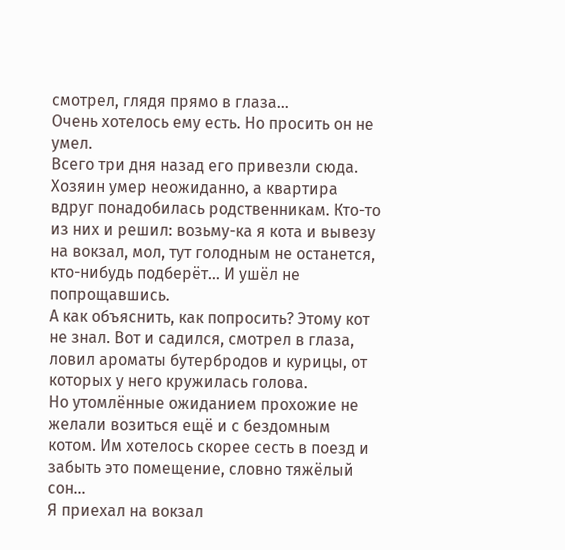смотрел, глядя прямо в глаза…
Очень хотелось ему есть. Но просить он не умел.
Всего три дня назад его привезли сюда. Хозяин умер неожиданно, а квартира вдруг понадобилась родственникам. Кто-то из них и решил: возьму-ка я кота и вывезу на вокзал, мол, тут голодным не останется, кто-нибудь подберёт… И ушёл не попрощавшись.
А как объяснить, как попросить? Этому кот не знал. Вот и садился, смотрел в глаза, ловил ароматы бутербродов и курицы, от которых у него кружилась голова.
Но утомлённые ожиданием прохожие не желали возиться ещё и с бездомным котом. Им хотелось скорее сесть в поезд и забыть это помещение, словно тяжёлый сон…
Я приехал на вокзал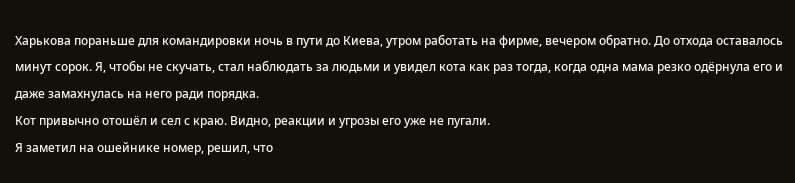Харькова пораньше для командировки ночь в пути до Киева, утром работать на фирме, вечером обратно. До отхода оставалось минут сорок. Я, чтобы не скучать, стал наблюдать за людьми и увидел кота как раз тогда, когда одна мама резко одёрнула его и даже замахнулась на него ради порядка.
Кот привычно отошёл и сел с краю. Видно, реакции и угрозы его уже не пугали.
Я заметил на ошейнике номер, решил, что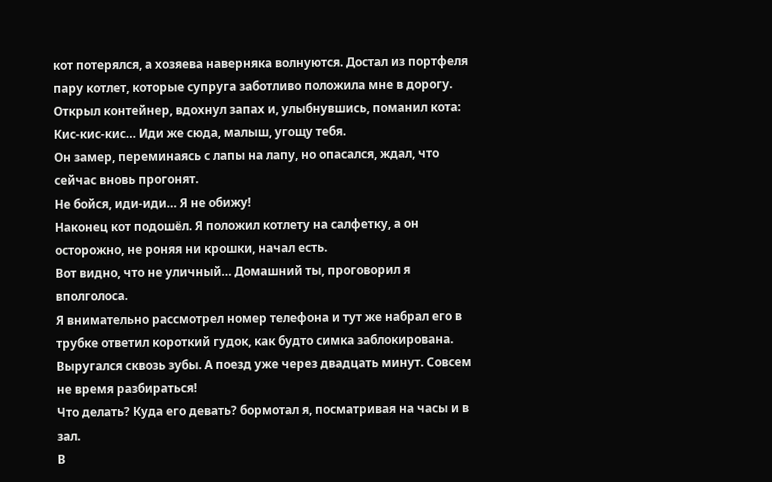кот потерялся, а хозяева наверняка волнуются. Достал из портфеля пару котлет, которые супруга заботливо положила мне в дорогу. Открыл контейнер, вдохнул запах и, улыбнувшись, поманил кота:
Кис-кис-кис… Иди же сюда, малыш, угощу тебя.
Он замер, переминаясь с лапы на лапу, но опасался, ждал, что сейчас вновь прогонят.
Не бойся, иди-иди… Я не обижу!
Наконец кот подошёл. Я положил котлету на салфетку, а он осторожно, не роняя ни крошки, начал есть.
Вот видно, что не уличный… Домашний ты, проговорил я вполголоса.
Я внимательно рассмотрел номер телефона и тут же набрал его в трубке ответил короткий гудок, как будто симка заблокирована.
Выругался сквозь зубы. А поезд уже через двадцать минут. Совсем не время разбираться!
Что делать? Куда его девать? бормотал я, посматривая на часы и в зал.
В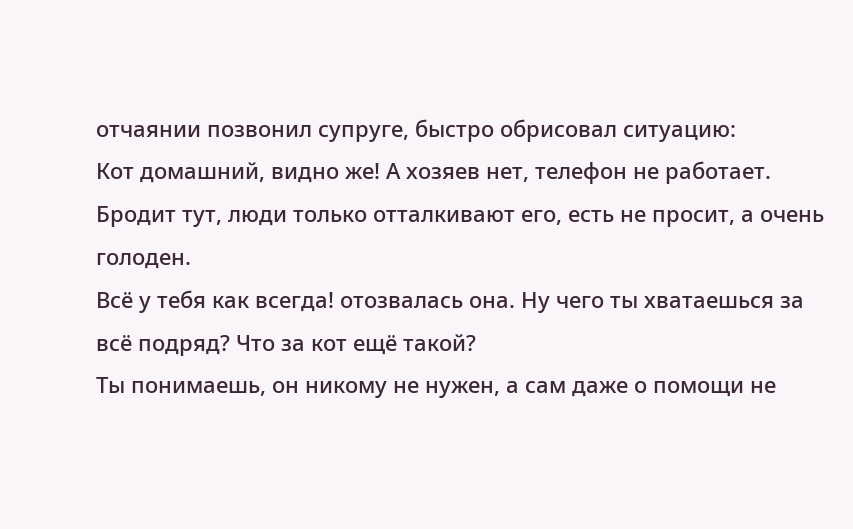отчаянии позвонил супруге, быстро обрисовал ситуацию:
Кот домашний, видно же! А хозяев нет, телефон не работает. Бродит тут, люди только отталкивают его, есть не просит, а очень голоден.
Всё у тебя как всегда! отозвалась она. Ну чего ты хватаешься за всё подряд? Что за кот ещё такой?
Ты понимаешь, он никому не нужен, а сам даже о помощи не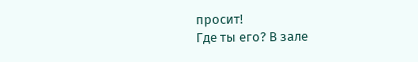просит!
Где ты его? В зале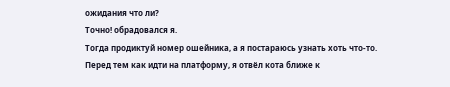ожидания что ли?
Точно! обрадовался я.
Тогда продиктуй номер ошейника, а я постараюсь узнать хоть что-то.
Перед тем как идти на платформу, я отвёл кота ближе к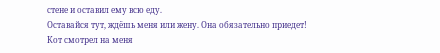стене и оставил ему всю еду.
Оставайся тут, ждёшь меня или жену. Она обязательно приедет!
Кот смотрел на меня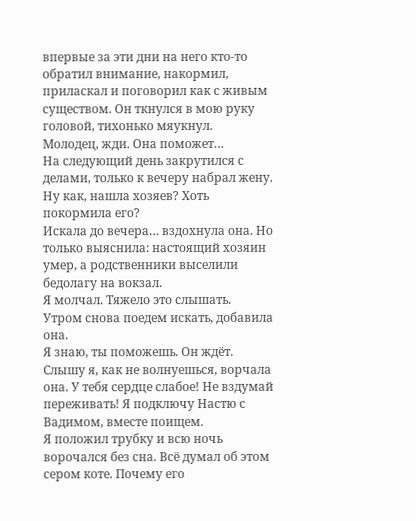впервые за эти дни на него кто-то обратил внимание, накормил, приласкал и поговорил как с живым существом. Он ткнулся в мою руку головой, тихонько мяукнул.
Молодец, жди. Она поможет…
На следующий день закрутился с делами, только к вечеру набрал жену.
Ну как, нашла хозяев? Хоть покормила его?
Искала до вечера… вздохнула она. Но только выяснила: настоящий хозяин умер, а родственники выселили бедолагу на вокзал.
Я молчал. Тяжело это слышать.
Утром снова поедем искать, добавила она.
Я знаю, ты поможешь. Он ждёт.
Слышу я, как не волнуешься, ворчала она. У тебя сердце слабое! Не вздумай переживать! Я подключу Настю с Вадимом, вместе поищем.
Я положил трубку и всю ночь ворочался без сна. Всё думал об этом сером коте. Почему его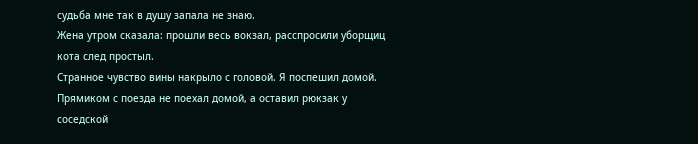судьба мне так в душу запала не знаю.
Жена утром сказала: прошли весь вокзал, расспросили уборщиц кота след простыл.
Странное чувство вины накрыло с головой. Я поспешил домой.
Прямиком с поезда не поехал домой, а оставил рюкзак у соседской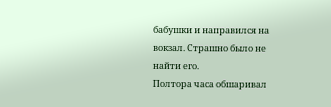бабушки и направился на вокзал. Страшно было не найти его.
Полтора часа обшаривал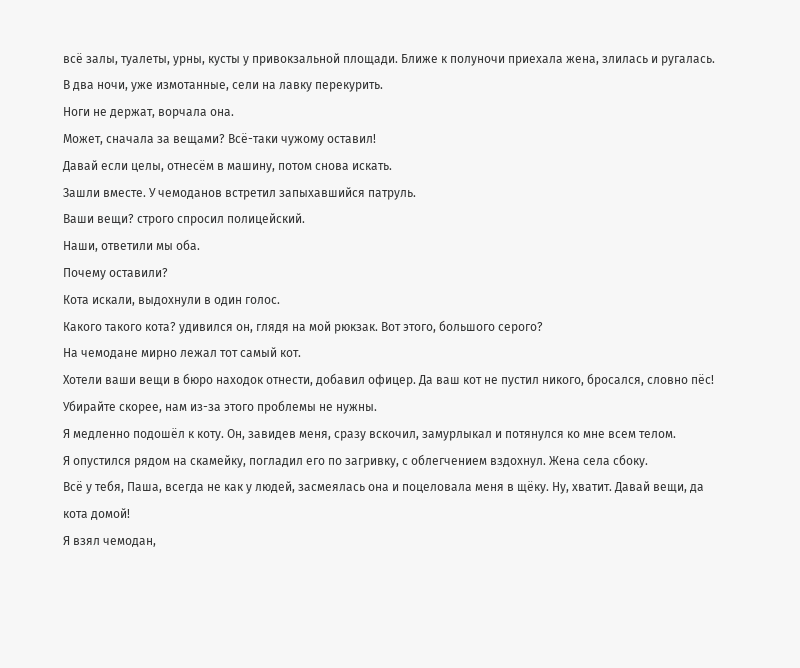всё залы, туалеты, урны, кусты у привокзальной площади. Ближе к полуночи приехала жена, злилась и ругалась.
В два ночи, уже измотанные, сели на лавку перекурить.
Ноги не держат, ворчала она.
Может, сначала за вещами? Всё-таки чужому оставил!
Давай если целы, отнесём в машину, потом снова искать.
Зашли вместе. У чемоданов встретил запыхавшийся патруль.
Ваши вещи? строго спросил полицейский.
Наши, ответили мы оба.
Почему оставили?
Кота искали, выдохнули в один голос.
Какого такого кота? удивился он, глядя на мой рюкзак. Вот этого, большого серого?
На чемодане мирно лежал тот самый кот.
Хотели ваши вещи в бюро находок отнести, добавил офицер. Да ваш кот не пустил никого, бросался, словно пёс! Убирайте скорее, нам из-за этого проблемы не нужны.
Я медленно подошёл к коту. Он, завидев меня, сразу вскочил, замурлыкал и потянулся ко мне всем телом.
Я опустился рядом на скамейку, погладил его по загривку, с облегчением вздохнул. Жена села сбоку.
Всё у тебя, Паша, всегда не как у людей, засмеялась она и поцеловала меня в щёку. Ну, хватит. Давай вещи, да кота домой!
Я взял чемодан,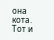она кота. Тот и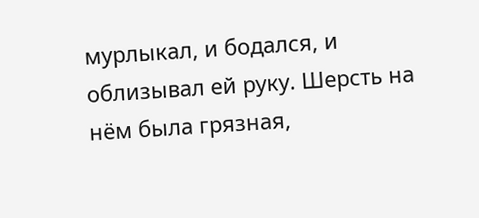мурлыкал, и бодался, и облизывал ей руку. Шерсть на нём была грязная,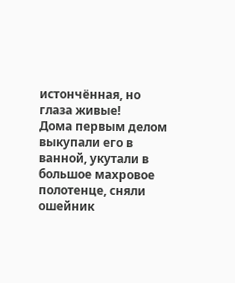истончённая, но глаза живые!
Дома первым делом выкупали его в ванной, укутали в большое махровое полотенце, сняли ошейник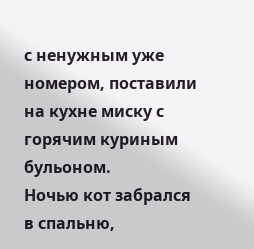с ненужным уже номером, поставили на кухне миску с горячим куриным бульоном.
Ночью кот забрался в спальню,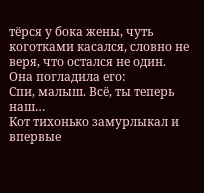тёрся у бока жены, чуть коготками касался, словно не веря, что остался не один.
Она погладила его:
Спи, малыш. Всё, ты теперь наш…
Кот тихонько замурлыкал и впервые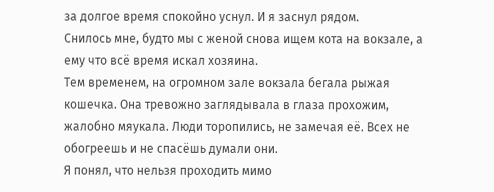за долгое время спокойно уснул. И я заснул рядом.
Снилось мне, будто мы с женой снова ищем кота на вокзале, а ему что всё время искал хозяина.
Тем временем, на огромном зале вокзала бегала рыжая кошечка. Она тревожно заглядывала в глаза прохожим, жалобно мяукала. Люди торопились, не замечая её. Всех не обогреешь и не спасёшь думали они.
Я понял, что нельзя проходить мимо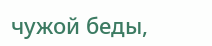чужой беды,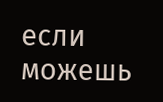если можешь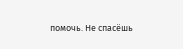помочь. Не спасёшь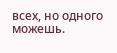всех, но одного можешь.